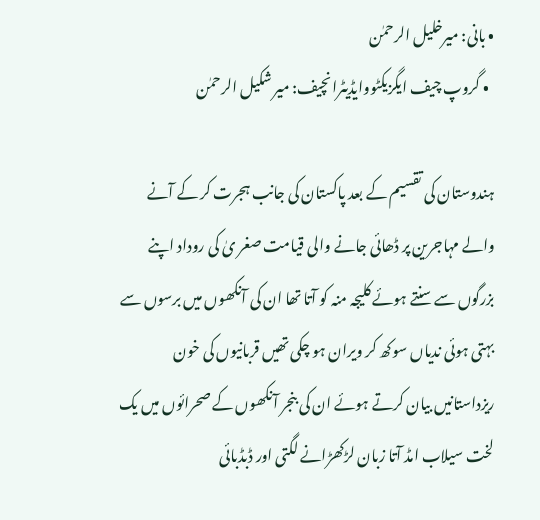• بانی: میرخلیل الرحمٰن
  • گروپ چیف ایگزیکٹووایڈیٹرانچیف: میر شکیل الرحمٰن

ہندوستان کی تقسیم کے بعد پاکستان کی جانب ہجرت کر کے آنے والے مہاجرین پر ڈھائی جانے والی قیامت صغر یٰ کی روداد اپنے بزرگوں سے سنتے ہوئے کلیجہ منہ کو آتا تھا ان کی آنکھوں میں برسوں سے بہتی ہوئی ندیاں سوکھ کر ویران ہو چکی تھیں قربانیوں کی خون ریزداستانیں بیان کرتے ہوئے ان کی بنجر آنکھوں کے صحرائوں میں یک لخت سیلاب امڈ آتا زبان لڑکھڑانے لگتی اور ڈبڈبائی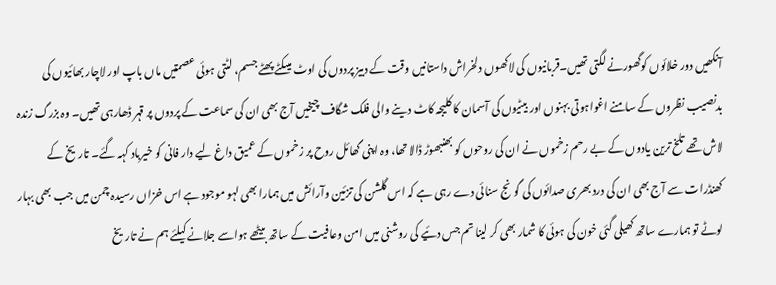آنکھیں دور خلائوں کوگھورنے لگتی تھیں۔قربانیوں کی لاکھوں دلخراش داستانیں وقت کے دبیز پردوں کی اوٹ میںکٹے پھٹے جسم، لٹتی ہوئی عصمتیں ماں باپ اور لاچار بھائیوں کی بدنصیب نظروں کے سامنے اغواہوتی بہنوں اور بیٹیوں کی آسمان کا کلیجہ کاٹ دینے والی فلک شگاف چیخیں آج بھی ان کی سماعت کے پردوں پر قہر ڈھارہی تھیں۔ وہ بزرگ زندہ لاش تھے تلخ ترین یادوں کے بے رحم زخموں نے ان کی روحوں کو بھنبھوڑ ڈالا تھا، وہ اپنی گھائل روح پر زخموں کے عمیق داغ لیے دار فانی کو خیرباد کہہ گئے۔ تاریخ کے کھنڈرات سے آج بھی ان کی درد بھری صدائوں کی گونج سنائی دے رہی ہے کہ اس گلشن کی تزئین وآرائش میں ہمارا بھی لہو موجود ہے اس خزاں رسیدہ چمن میں جب بھی بہار لوٹے تو ہمارے ساتھ کھیلی گئی خون کی ہوئی کا شمار بھی کر لینا تم جس دئیے کی روشنی میں امن وعافیت کے ساتھ بیٹھے ہواسے جلانے کیلئے ہم نے تاریخ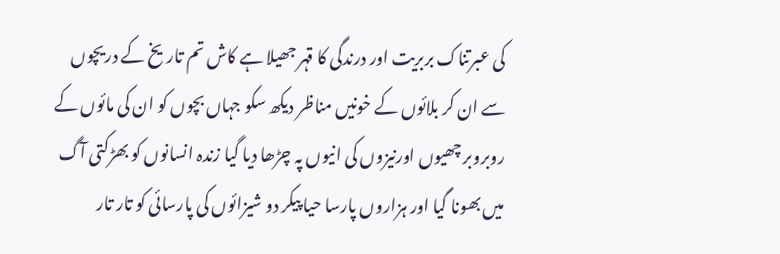کی عبرتناک بربریت اور درندگی کا قہر جھیلا ہے کاش تم تاریخ کے دریچوں سے ان کر بلائوں کے خونیں مناظر دیکھ سکو جہاں بچوں کو ان کی مائوں کے روبروبر چھیوں اورنیزوں کی انیوں پہ چڑھا دیا گیا زندہ انسانوں کو بھڑکتی آگ میں بھونا گیا اور ہزاروں پارسا حیا پیکر دو شیزائوں کی پارسائی کو تار تار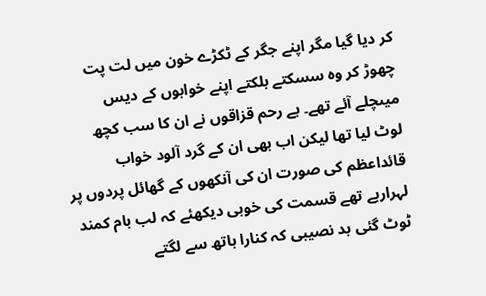کر دیا گیا مگر اپنے جگر کے ٹکڑے خون میں لت پت چھوڑ کر وہ سسکتے بلکتے اپنے خوابوں کے دیس میںچلے آئے تھے۔ بے رحم قزاقوں نے ان کا سب کچھ لوٹ لیا تھا لیکن اب بھی ان کے گرد آلود خواب قائداعظم کی صورت ان کی آنکھوں کے گھائل پردوں پر لہرارہے تھے قسمت کی خوبی دیکھئے کہ لب بام کمند ٹوٹ گئی بد نصیبی کہ کنارا ہاتھ سے لگتے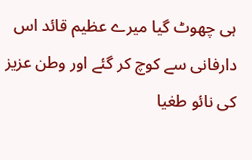ہی چھوٹ گیا میرے عظیم قائد اس دارفانی سے کوچ کر گئے اور وطن عزیز کی نائو طغیا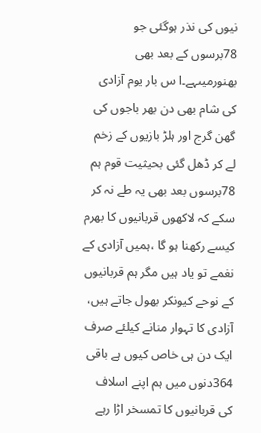نیوں کی نذر ہوگئی جو 78برسوں کے بعد بھی بھنورمیںہے۔ا س بار یوم آزادی کی شام بھی دن بھر باجوں کی گھن گرج اور ہلڑ بازیوں کے زخم لے کر ڈھل گئی بحیثیت قوم ہم 78برسوں بعد بھی یہ طے نہ کر سکے کہ لاکھوں قربانیوں کا بھرم کیسے رکھنا ہو گا ،ہمیں آزادی کے نغمے تو یاد ہیں مگر ہم قربانیوں کے نوحے کیونکر بھول جاتے ہیں، آزادی کا تہوار منانے کیلئے صرف ایک دن ہی خاص کیوں ہے باقی 364دنوں میں ہم اپنے اسلاف کی قربانیوں کا تمسخر اڑا رہے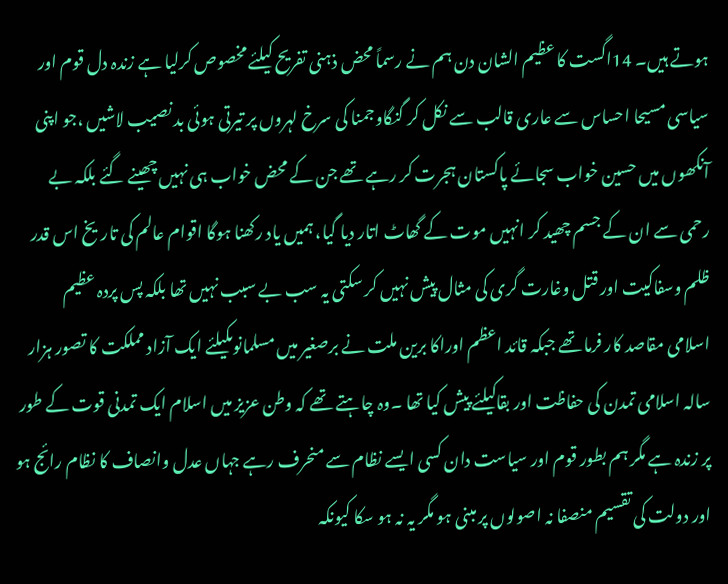ہوتے ہیں۔ 14اگست کا عظیم الشان دن ہم نے رسماً محض ذہنی تفریح کیلئے مخصوص کرلیا ہے زندہ دل قوم اور سیاسی مسیحا احساس سے عاری قالب سے نکل کر گنگاوجمنا کی سرخ لہروں پر تیرتی ہوئی بد نصیب لاشیں ،جو اپنی آنکھوں میں حسین خواب سجائے پاکستان ہجرت کر رہے تھے جن کے محض خواب ہی نہیں چھینے گئے بلکہ بے رحمی سے ان کے جسم چھید کر انہیں موت کے گھاٹ اتار دیا گیا، ہمیں یاد رکھنا ہوگا اقوام عالم کی تاریخ اس قدر ظلم وسفاکیت اور قتل وغارت گری کی مثال پیش نہیں کر سکتی یہ سب بے سبب نہیں تھا بلکہ پس پردہ عظیم اسلامی مقاصد کار فرما تھے جبکہ قائد اعظم اوراکا برین ملت نے برصغیر میں مسلمانوںکیلئے ایک آزاد مملکت کا تصور ہزار سالہ اسلامی تمدن کی حفاظت اور بقاکیلئے پیش کیا تھا ۔وہ چاہتے تھے کہ وطن عزیز میں اسلام ایک تمدنی قوت کے طور پر زندہ ہے مگر ہم بطور قوم اور سیاست دان کسی ایسے نظام سے منحرف رہے جہاں عدل وانصاف کا نظام رائج ہو اور دولت کی تقسیم منصفا نہ اصولوں پر مبنی ہو مگر یہ نہ ہو سکا کیونکہ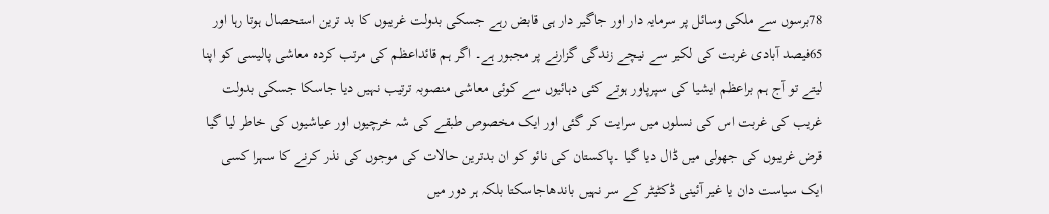78برسوں سے ملکی وسائل پر سرمایہ دار اور جاگیر دار ہی قابض رہے جسکی بدولت غریبوں کا بد ترین استحصال ہوتا رہا اور 65فیصد آبادی غربت کی لکیر سے نیچے زندگی گزارنے پر مجبور ہے۔ اگر ہم قائداعظم کی مرتب کردہ معاشی پالیسی کو اپنا لیتے تو آج ہم براعظم ایشیا کی سپرپاور ہوتے کئی دہائیوں سے کوئی معاشی منصوبہ ترتیب نہیں دیا جاسکا جسکی بدولت غریب کی غربت اس کی نسلوں میں سرایت کر گئی اور ایک مخصوص طبقے کی شہ خرچیوں اور عیاشیوں کی خاطر لیا گیا قرض غریبوں کی جھولی میں ڈال دیا گیا ۔پاکستان کی نائو کو ان بدترین حالات کی موجوں کی نذر کرنے کا سہرا کسی ایک سیاست دان یا غیر آئینی ڈکٹیٹر کے سر نہیں باندھاجاسکتا بلکہ ہر دور میں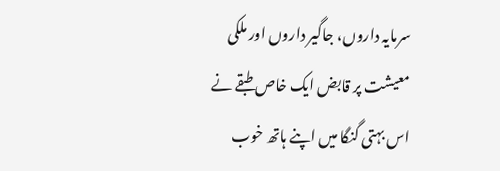سرمایہ داروں، جاگیر داروں اور ملکی معیشت پر قابض ایک خاص طبقے نے اس بہتی گنگا میں اپنے ہاتھ خوب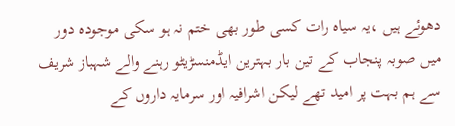دھوئے ہیں ،یہ سیاہ رات کسی طور بھی ختم نہ ہو سکی موجودہ دور میں صوبہ پنجاب کے تین بار بہترین ایڈمنسڑیٹو رہنے والے شہباز شریف سے ہم بہت پر امید تھے لیکن اشرافیہ اور سرمایہ داروں کے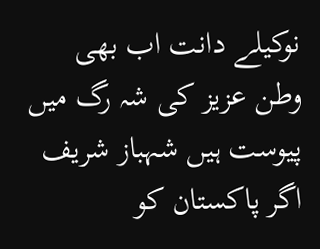نوکیلے دانت اب بھی وطن عزیز کی شہ رگ میں پیوست ہیں شہباز شریف اگر پاکستان کو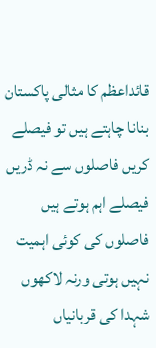قائداعظم کا مثالی پاکستان بنانا چاہتے ہیں تو فیصلے کریں فاصلوں سے نہ ڈریں فیصلے اہم ہوتے ہیں فاصلوں کی کوئی اہمیت نہیں ہوتی ورنہ لاکھوں شہدا کی قربانیاں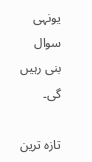یونہی سوال بنی رہیں گی۔

تازہ ترین